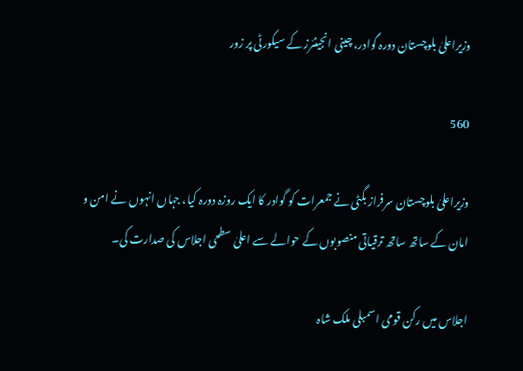وزیراعلیٰ بلوچستان دورہ گوادر، چینی انجینئرز کے سیکورٹی پر زور

560

وزیراعلیٰ بلوچستان سرفراز بگٹی نے جمعرات کو گوادر کا ایک روزہ دورہ کیا، جہاں انہوں نے امن و امان کے ساتھ ساتھ ترقیاتی منصوبوں کے حوالے سے اعلیٰ سطحی اجلاس کی صدارت کی۔

اجلاس میں رکن قومی اسمبلی ملک شاہ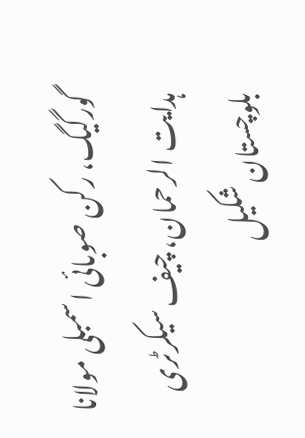گورگیگ، رکن صوبائی اسمبلی مولانا ہدایت الرحمان، چیف سیکرٹری بلوچستان شکیل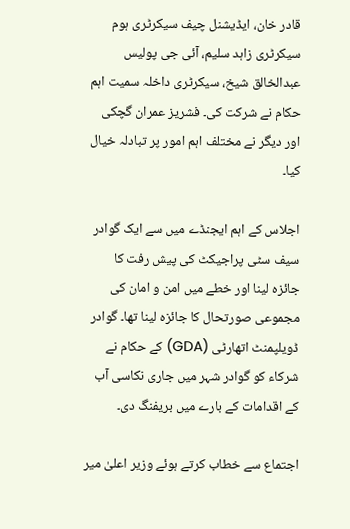قادر خان، ایڈیشنل چیف سیکرٹری ہوم سیکرٹری زاہد سلیم، آئی جی پولیس عبدالخالق شیخ، سیکرٹری داخلہ سمیت اہم حکام نے شرکت کی۔ فشریز عمران گچکی اور دیگر نے مختلف اہم امور پر تبادلہ خیال کیا۔

اجلاس کے اہم ایجنڈے میں سے ایک گوادر سیف سٹی پراجیکٹ کی پیش رفت کا جائزہ لینا اور خطے میں امن و امان کی مجموعی صورتحال کا جائزہ لینا تھا۔ گوادر ڈویلپمنٹ اتھارٹی (GDA) کے حکام نے شرکاء کو گوادر شہر میں جاری نکاسی آب کے اقدامات کے بارے میں بریفنگ دی۔

اجتماع سے خطاب کرتے ہوئے وزیر اعلیٰ میر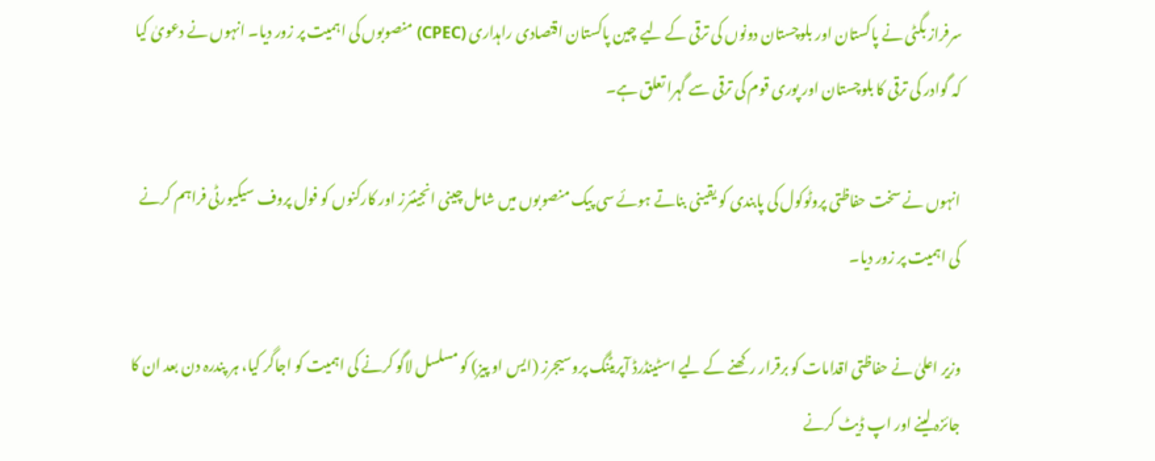سرفراز بگٹی نے پاکستان اور بلوچستان دونوں کی ترقی کے لیے چین پاکستان اقتصادی راہداری (CPEC) منصوبوں کی اہمیت پر زور دیا۔ انہوں نے دعویٰ کیا کہ گوادر کی ترقی کا بلوچستان اور پوری قوم کی ترقی سے گہرا تعلق ہے۔

انہوں نے سخت حفاظتی پروٹوکول کی پابندی کو یقینی بناتے ہوئے سی پیک منصوبوں میں شامل چینی انجینئرز اور کارکنوں کو فول پروف سیکیورٹی فراہم کرنے کی اہمیت پر زور دیا۔

وزیر اعلیٰ نے حفاظتی اقدامات کو برقرار رکھنے کے لیے اسٹینڈرڈ آپریٹنگ پروسیجرز (ایس او پیز) کو مسلسل لاگو کرنے کی اہمیت کو اجاگر کیا، ہر پندرہ دن بعد ان کا جائزہ لینے اور اپ ڈیٹ کرنے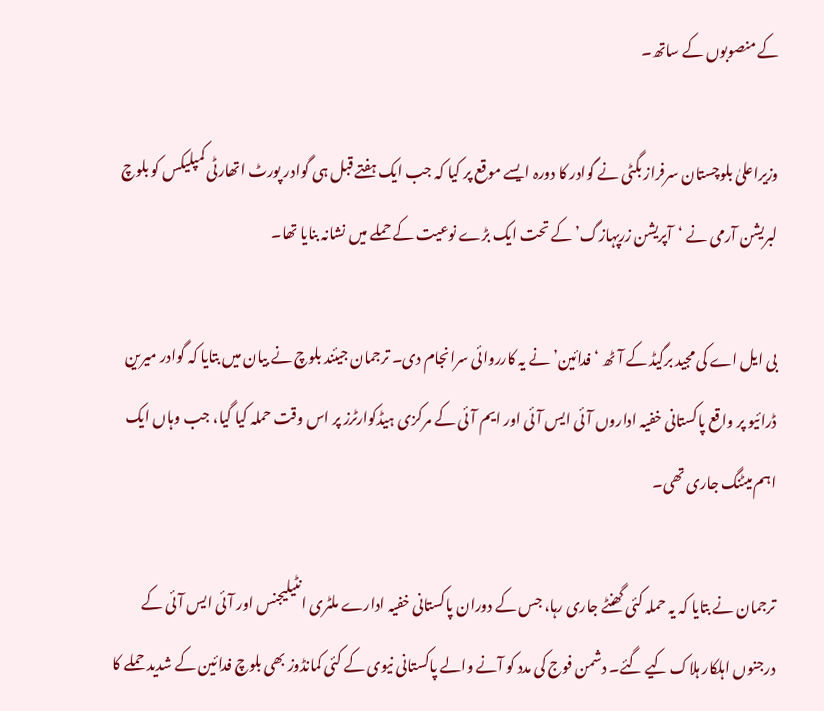کے منصوبوں کے ساتھ۔

وزیراعلیٰ بلوچستان سرفراز بگٹی نے گوادر کا دورہ ایسے موقع پر کیا کہ جب ایک ہفتے قبل ہی گوادر پورٹ اتھارٹی کمپلیکس کو بلوچ لبریشن آرمی نے ‘آپریشن زرپہازگ’ کے تحت ایک بڑے نوعیت کے حملے میں نشانہ بنایا تھا۔

بی ایل اے کی مجید برگیڈ کے آٹھ ‘فدائین’ نے یہ کارروائی سرانجام دی۔ ترجمان جیئند بلوچ نے بیان میں بتایا کہ گوادر میرین ڈرائیو پر واقع پاکستانی خفیہ اداروں آئی ایس آئی اور ایم آئی کے مرکزی ہیڈکوارٹرز پر اس وقت حملہ کیا گیا، جب وہاں ایک اہم میٹنگ جاری تھی۔

ترجمان نے بتایا کہ یہ حملہ کئی گھنٹے جاری رہا، جس کے دوران پاکستانی خفیہ ادارے ملٹری انٹیلیجنس اور آئی ایس آئی کے درجنوں اہلکار ہلاک کیے گئے۔ دشمن فوج کی مدد کو آنے والے پاکستانی نیوی کے کئی کمانڈوز بھی بلوچ فدائین کے شدید حملے کا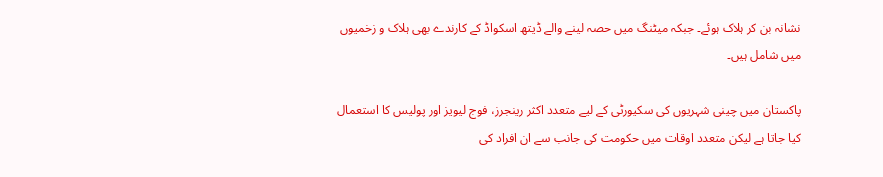نشانہ بن کر ہلاک ہوئے۔ جبکہ میٹنگ میں حصہ لینے والے ڈیتھ اسکواڈ کے کارندے بھی ہلاک و زخمیوں میں شامل ہیں۔

پاکستان میں چینی شہریوں کی سکیورٹی کے لیے متعدد اکثر رینجرز، فوج لیویز اور پولیس کا استعمال کیا جاتا ہے لیکن متعدد اوقات میں حکومت کی جانب سے ان افراد کی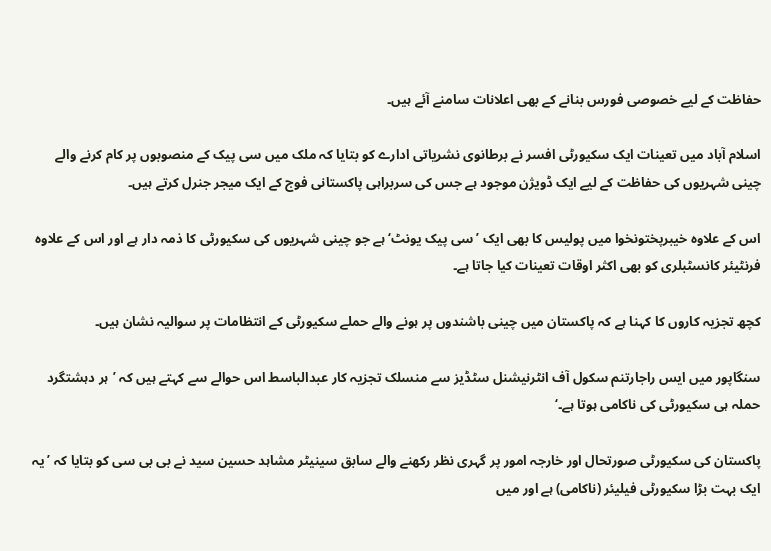حفاظت کے لیے خصوصی فورس بنانے کے بھی اعلانات سامنے آئے ہیں۔

اسلام آباد میں تعینات ایک سکیورٹی افسر نے برطانوی نشریاتی ادارے کو بتایا کہ ملک میں سی پیک کے منصوبوں پر کام کرنے والے چینی شہریوں کی حفاظت کے لیے ایک ڈویژن موجود ہے جس کی سربراہی پاکستانی فوج کے ایک میجر جنرل کرتے ہیں۔

اس کے علاوہ خیبرپختونخوا میں پولیس کا بھی ایک ’سی پیک یونٹ‘ ہے جو چینی شہریوں کی سکیورٹی کا ذمہ دار ہے اور اس کے علاوہ فرنٹیئر کانسٹبلری کو بھی اکثر اوقات تعینات کیا جاتا ہے۔

کچھ تجزیہ کاروں کا کہنا ہے کہ پاکستان میں چینی باشندوں پر ہونے والے حملے سکیورٹی کے انتظامات پر سوالیہ نشان ہیں۔

سنگاپور میں ایس راجارتنم سکول آف انٹرنیشنل سٹڈیز سے منسلک تجزیہ کار عبدالباسط اس حوالے سے کہتے ہیں کہ ’ہر دہشتگرد حملہ ہی سکیورٹی کی ناکامی ہوتا ہے۔‘

پاکستان کی سکیورٹی صورتحال اور خارجہ امور پر گہری نظر رکھنے والے سابق سینیٹر مشاہد حسین سید نے بی بی سی کو بتایا کہ ’یہ ایک بہت بڑا سکیورٹی فیلیئر (ناکامی) ہے اور میں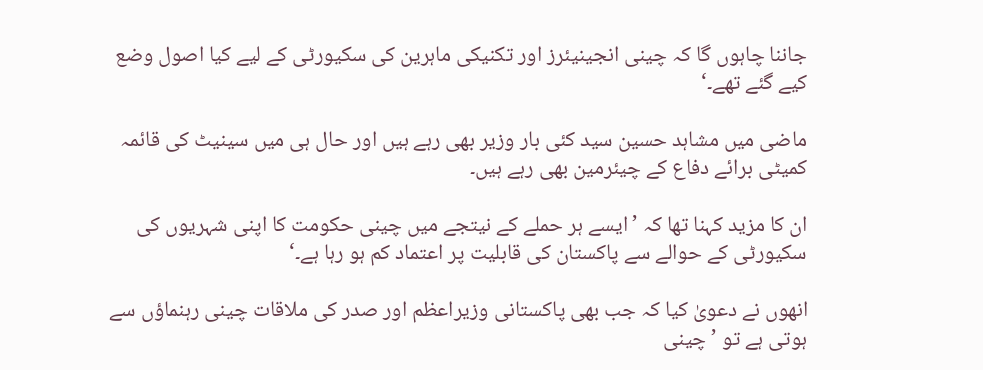جاننا چاہوں گا کہ چینی انجینیئرز اور تکنیکی ماہرین کی سکیورٹی کے لیے کیا اصول وضع کیے گئے تھے۔‘

ماضی میں مشاہد حسین سید کئی بار وزیر بھی رہے ہیں اور حال ہی میں سینیٹ کی قائمہ کمیٹی برائے دفاع کے چیئرمین بھی رہے ہیں۔

ان کا مزید کہنا تھا کہ ’ایسے ہر حملے کے نیتجے میں چینی حکومت کا اپنی شہریوں کی سکیورٹی کے حوالے سے پاکستان کی قابلیت پر اعتماد کم ہو رہا ہے۔‘

انھوں نے دعویٰ کیا کہ جب بھی پاکستانی وزیراعظم اور صدر کی ملاقات چینی رہنماؤں سے ہوتی ہے تو ’چینی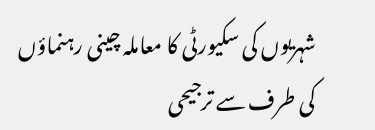شہریوں کی سکیورٹی کا معاملہ چینی رہنماؤں کی طرف سے ترجیحی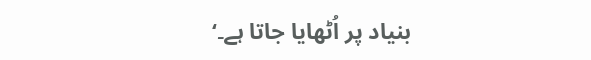بنیاد پر اُٹھایا جاتا ہے۔‘